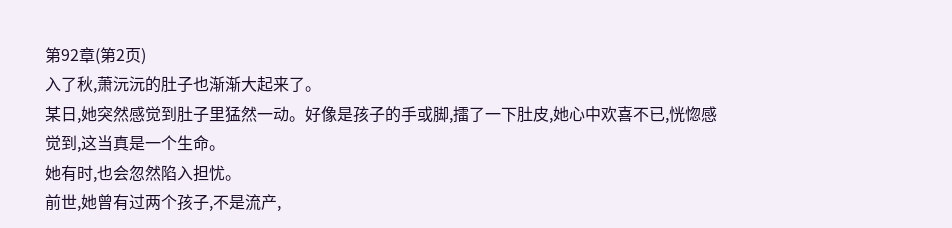第92章(第2页)
入了秋,萧沅沅的肚子也渐渐大起来了。
某日,她突然感觉到肚子里猛然一动。好像是孩子的手或脚,擂了一下肚皮,她心中欢喜不已,恍惚感觉到,这当真是一个生命。
她有时,也会忽然陷入担忧。
前世,她曾有过两个孩子,不是流产,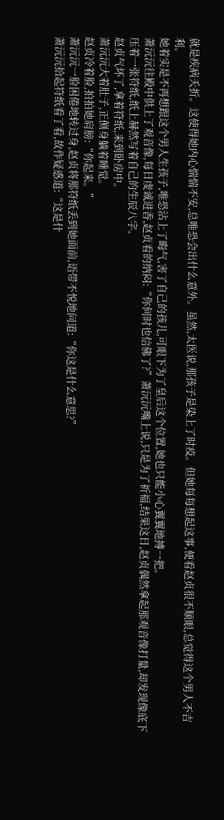就是疾病夭折。这使得她内心惴惴不安,总唯恐会出什么意外。虽然,太医说,那孩子是染上了时疫。但她每每想起这事,便看赵贞很不顺眼,总觉得这个男人不吉利。
她着实是不再想跟这个男人生孩子,唯恐沾上了晦气,害了自己的孩儿,可眼下为了皇后这个位置,她也只能小心翼翼地搏一把。
萧沅沅往殿中供上了观音像,每日虔诚进香,赵贞看的纳闷:“你何时也信佛了?”萧沅沅嘴上说,只是为了祈福,结果这日,赵贞偶然拿起那观音像打量,却发现像底下压着一张符纸,纸上赫然写着自己的生辰八字。
赵贞气坏了,拿着符纸,来到卧房中。
萧沅沅大着肚子,正侧身躺着睡觉。
赵贞冷着脸,拍拍她肩膀:“你起来。”
萧沅沅一脸困倦地转过身,赵贞将那符纸丢到她面前,语带不悦地问道:“你这是什么意思?”
萧沅沅拾起符纸看了看,故作疑惑道:“这是什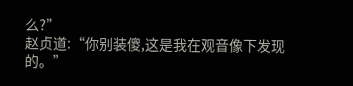么?”
赵贞道:“你别装傻,这是我在观音像下发现的。”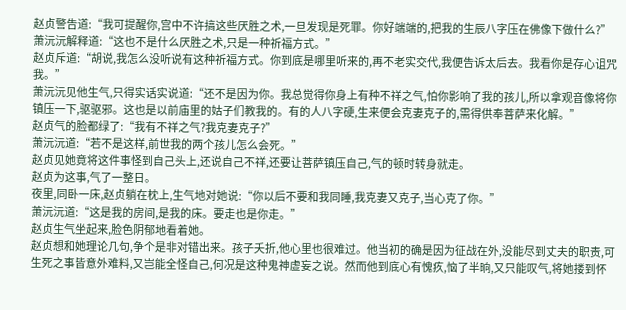赵贞警告道:“我可提醒你,宫中不许搞这些厌胜之术,一旦发现是死罪。你好端端的,把我的生辰八字压在佛像下做什么?”
萧沅沅解释道:“这也不是什么厌胜之术,只是一种祈福方式。”
赵贞斥道:“胡说,我怎么没听说有这种祈福方式。你到底是哪里听来的,再不老实交代,我便告诉太后去。我看你是存心诅咒我。”
萧沅沅见他生气,只得实话实说道:“还不是因为你。我总觉得你身上有种不祥之气,怕你影响了我的孩儿,所以拿观音像将你镇压一下,驱驱邪。这也是以前庙里的姑子们教我的。有的人八字硬,生来便会克妻克子的,需得供奉菩萨来化解。”
赵贞气的脸都绿了:“我有不祥之气?我克妻克子?”
萧沅沅道:“若不是这样,前世我的两个孩儿怎么会死。”
赵贞见她竟将这件事怪到自己头上,还说自己不祥,还要让菩萨镇压自己,气的顿时转身就走。
赵贞为这事,气了一整日。
夜里,同卧一床,赵贞躺在枕上,生气地对她说:“你以后不要和我同睡,我克妻又克子,当心克了你。”
萧沅沅道:“这是我的房间,是我的床。要走也是你走。”
赵贞生气坐起来,脸色阴郁地看着她。
赵贞想和她理论几句,争个是非对错出来。孩子夭折,他心里也很难过。他当初的确是因为征战在外,没能尽到丈夫的职责,可生死之事皆意外难料,又岂能全怪自己,何况是这种鬼神虚妄之说。然而他到底心有愧疚,恼了半晌,又只能叹气,将她搂到怀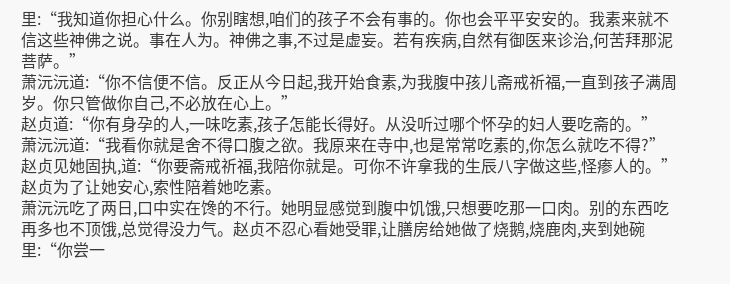里:“我知道你担心什么。你别瞎想,咱们的孩子不会有事的。你也会平平安安的。我素来就不信这些神佛之说。事在人为。神佛之事,不过是虚妄。若有疾病,自然有御医来诊治,何苦拜那泥菩萨。”
萧沅沅道:“你不信便不信。反正从今日起,我开始食素,为我腹中孩儿斋戒祈福,一直到孩子满周岁。你只管做你自己,不必放在心上。”
赵贞道:“你有身孕的人,一味吃素,孩子怎能长得好。从没听过哪个怀孕的妇人要吃斋的。”
萧沅沅道:“我看你就是舍不得口腹之欲。我原来在寺中,也是常常吃素的,你怎么就吃不得?”
赵贞见她固执,道:“你要斋戒祈福,我陪你就是。可你不许拿我的生辰八字做这些,怪瘆人的。”
赵贞为了让她安心,索性陪着她吃素。
萧沅沅吃了两日,口中实在馋的不行。她明显感觉到腹中饥饿,只想要吃那一口肉。别的东西吃再多也不顶饿,总觉得没力气。赵贞不忍心看她受罪,让膳房给她做了烧鹅,烧鹿肉,夹到她碗里:“你尝一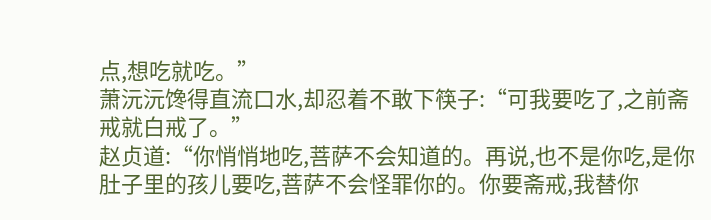点,想吃就吃。”
萧沅沅馋得直流口水,却忍着不敢下筷子:“可我要吃了,之前斋戒就白戒了。”
赵贞道:“你悄悄地吃,菩萨不会知道的。再说,也不是你吃,是你肚子里的孩儿要吃,菩萨不会怪罪你的。你要斋戒,我替你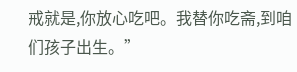戒就是,你放心吃吧。我替你吃斋,到咱们孩子出生。”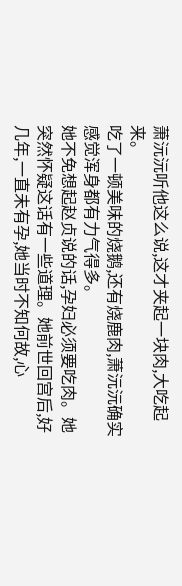萧沅沅听他这么说,这才夹起一块肉,大吃起来。
吃了一顿美味的烧鹅,还有烧鹿肉,萧沅沅确实感觉浑身都有力气得多。
她不免想起赵贞说的话,孕妇必须要吃肉。她突然怀疑这话有一些道理。她前世回宫后,好几年,一直未有孕,她当时不知何故,心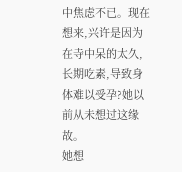中焦虑不已。现在想来,兴许是因为在寺中呆的太久,长期吃素,导致身体难以受孕?她以前从未想过这缘故。
她想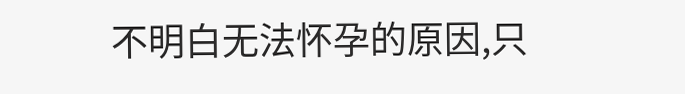不明白无法怀孕的原因,只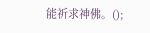能祈求神佛。();